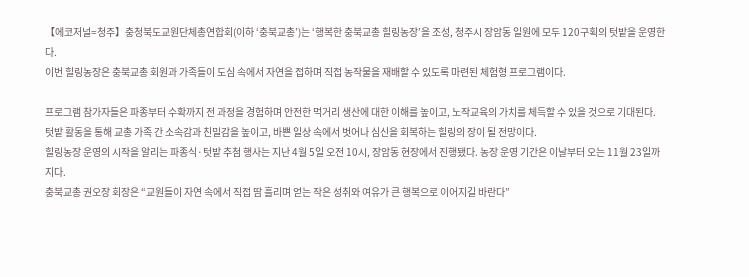【에코저널=청주】충청북도교원단체총연합회(이하 ‘충북교총’)는 ‘행복한 충북교총 힐링농장’을 조성, 청주시 장암동 일원에 모두 120구획의 텃밭을 운영한다.
이번 힐링농장은 충북교총 회원과 가족들이 도심 속에서 자연을 접하며 직접 농작물을 재배할 수 있도록 마련된 체험형 프로그램이다.

프로그램 참가자들은 파종부터 수확까지 전 과정을 경험하며 안전한 먹거리 생산에 대한 이해를 높이고, 노작교육의 가치를 체득할 수 있을 것으로 기대된다. 텃밭 활동을 통해 교총 가족 간 소속감과 친밀감을 높이고, 바쁜 일상 속에서 벗어나 심신을 회복하는 힐링의 장이 될 전망이다.
힐링농장 운영의 시작을 알리는 파종식·텃밭 추첨 행사는 지난 4월 5일 오전 10시, 장암동 현장에서 진행됐다. 농장 운영 기간은 이날부터 오는 11월 23일까지다.
충북교총 권오장 회장은 “교원들이 자연 속에서 직접 땀 흘리며 얻는 작은 성취와 여유가 큰 행복으로 이어지길 바란다”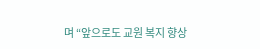며 “앞으로도 교원 복지 향상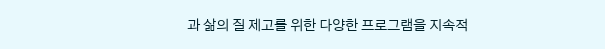과 삶의 질 제고를 위한 다양한 프로그램을 지속적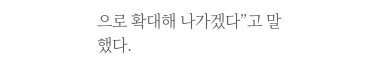으로 확대해 나가겠다”고 말했다.